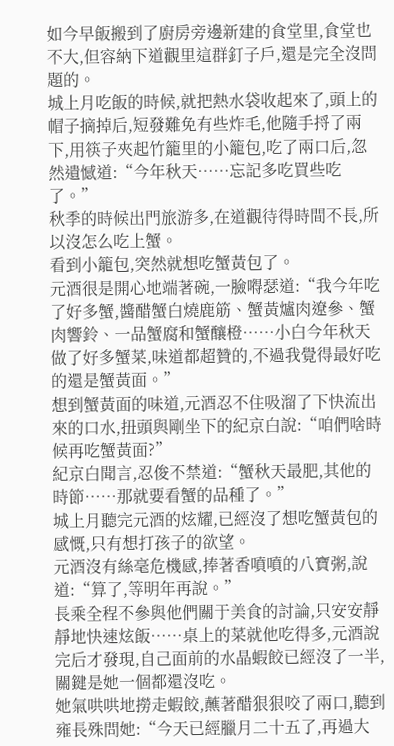如今早飯搬到了廚房旁邊新建的食堂里,食堂也不大,但容納下道觀里這群釘子戶,還是完全沒問題的。
城上月吃飯的時候,就把熱水袋收起來了,頭上的帽子摘掉后,短發難免有些炸毛,他隨手捋了兩下,用筷子夾起竹籠里的小籠包,吃了兩口后,忽然遺憾道:“今年秋天……忘記多吃買些吃了。”
秋季的時候出門旅游多,在道觀待得時間不長,所以沒怎么吃上蟹。
看到小籠包,突然就想吃蟹黃包了。
元酒很是開心地端著碗,一臉嘚瑟道:“我今年吃了好多蟹,醬醋蟹白燒鹿筋、蟹黃爐肉遼參、蟹肉響鈴、一品蟹腐和蟹釀橙……小白今年秋天做了好多蟹菜,味道都超贊的,不過我覺得最好吃的還是蟹黃面。”
想到蟹黃面的味道,元酒忍不住吸溜了下快流出來的口水,扭頭與剛坐下的紀京白說:“咱們啥時候再吃蟹黃面?”
紀京白聞言,忍俊不禁道:“蟹秋天最肥,其他的時節……那就要看蟹的品種了。”
城上月聽完元酒的炫耀,已經沒了想吃蟹黃包的感慨,只有想打孩子的欲望。
元酒沒有絲毫危機感,捧著香噴噴的八寶粥,說道:“算了,等明年再說。”
長乘全程不參與他們關于美食的討論,只安安靜靜地快速炫飯……桌上的菜就他吃得多,元酒說完后才發現,自己面前的水晶蝦餃已經沒了一半,關鍵是她一個都還沒吃。
她氣哄哄地撈走蝦餃,蘸著醋狠狠咬了兩口,聽到雍長殊問她:“今天已經臘月二十五了,再過大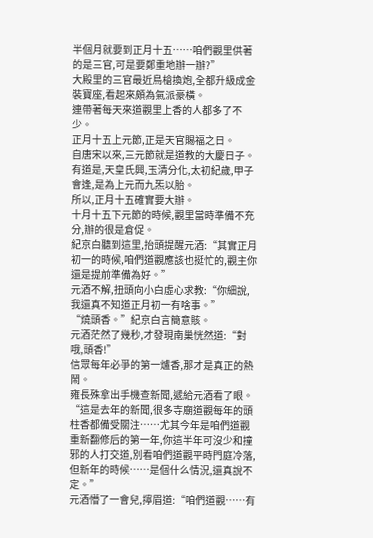半個月就要到正月十五……咱們觀里供著的是三官,可是要鄭重地辦一辦?”
大殿里的三官最近鳥槍換炮,全都升級成金裝寶座,看起來頗為氣派豪橫。
連帶著每天來道觀里上香的人都多了不少。
正月十五上元節,正是天官賜福之日。
自唐宋以來,三元節就是道教的大慶日子。
有道是,天皇氏興,玉清分化,太初紀歲,甲子會逢,是為上元而九炁以胎。
所以,正月十五確實要大辦。
十月十五下元節的時候,觀里當時準備不充分,辦的很是倉促。
紀京白聽到這里,抬頭提醒元酒:“其實正月初一的時候,咱們道觀應該也挺忙的,觀主你還是提前準備為好。”
元酒不解,扭頭向小白虛心求教:“你細說,我還真不知道正月初一有啥事。”
“燒頭香。”紀京白言簡意賅。
元酒茫然了幾秒,才發現南巢恍然道:“對哦,頭香!”
信眾每年必爭的第一爐香,那才是真正的熱鬧。
雍長殊拿出手機查新聞,遞給元酒看了眼。
“這是去年的新聞,很多寺廟道觀每年的頭柱香都備受關注……尤其今年是咱們道觀重新翻修后的第一年,你這半年可沒少和撞邪的人打交道,別看咱們道觀平時門庭冷落,但新年的時候……是個什么情況,還真說不定。”
元酒懵了一會兒,擰眉道:“咱們道觀……有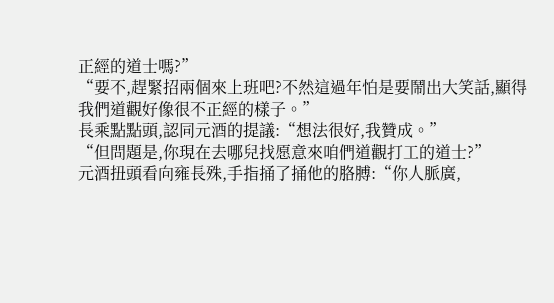正經的道士嗎?”
“要不,趕緊招兩個來上班吧?不然這過年怕是要鬧出大笑話,顯得我們道觀好像很不正經的樣子。”
長乘點點頭,認同元酒的提議:“想法很好,我贊成。”
“但問題是,你現在去哪兒找愿意來咱們道觀打工的道士?”
元酒扭頭看向雍長殊,手指捅了捅他的胳膊:“你人脈廣,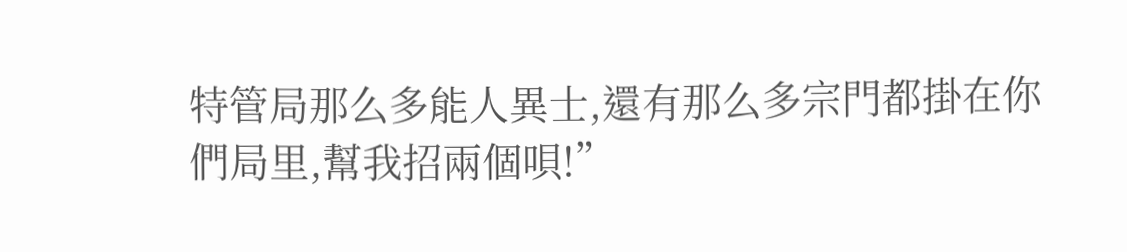特管局那么多能人異士,還有那么多宗門都掛在你們局里,幫我招兩個唄!”